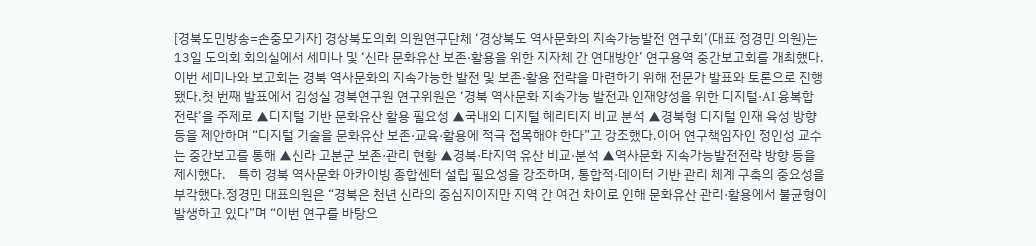[경북도민방송=손중모기자] 경상북도의회 의원연구단체 ‘경상북도 역사문화의 지속가능발전 연구회’(대표 정경민 의원)는 13일 도의회 회의실에서 세미나 및 ‘신라 문화유산 보존·활용을 위한 지자체 간 연대방안’ 연구용역 중간보고회를 개최했다.이번 세미나와 보고회는 경북 역사문화의 지속가능한 발전 및 보존·활용 전략을 마련하기 위해 전문가 발표와 토론으로 진행됐다.첫 번째 발표에서 김성실 경북연구원 연구위원은 ‘경북 역사문화 지속가능 발전과 인재양성을 위한 디지털·AI 융복합 전략’을 주제로 ▲디지털 기반 문화유산 활용 필요성 ▲국내외 디지털 헤리티지 비교 분석 ▲경북형 디지털 인재 육성 방향 등을 제안하며 “디지털 기술을 문화유산 보존·교육·활용에 적극 접목해야 한다”고 강조했다.이어 연구책임자인 정인성 교수는 중간보고를 통해 ▲신라 고분군 보존·관리 현황 ▲경북·타지역 유산 비교·분석 ▲역사문화 지속가능발전전략 방향 등을 제시했다.    특히 경북 역사문화 아카이빙 종합센터 설립 필요성을 강조하며, 통합적·데이터 기반 관리 체계 구축의 중요성을 부각했다.정경민 대표의원은 “경북은 천년 신라의 중심지이지만 지역 간 여건 차이로 인해 문화유산 관리·활용에서 불균형이 발생하고 있다”며 “이번 연구를 바탕으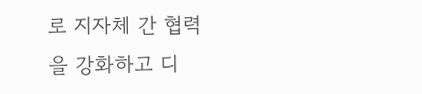로 지자체 간 협력을 강화하고 디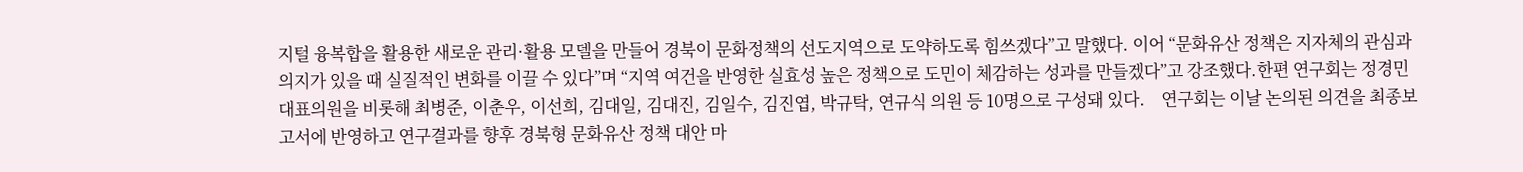지털 융복합을 활용한 새로운 관리·활용 모델을 만들어 경북이 문화정책의 선도지역으로 도약하도록 힘쓰겠다”고 말했다. 이어 “문화유산 정책은 지자체의 관심과 의지가 있을 때 실질적인 변화를 이끌 수 있다”며 “지역 여건을 반영한 실효성 높은 정책으로 도민이 체감하는 성과를 만들겠다”고 강조했다.한편 연구회는 정경민 대표의원을 비롯해 최병준, 이춘우, 이선희, 김대일, 김대진, 김일수, 김진엽, 박규탁, 연규식 의원 등 10명으로 구성돼 있다.    연구회는 이날 논의된 의견을 최종보고서에 반영하고 연구결과를 향후 경북형 문화유산 정책 대안 마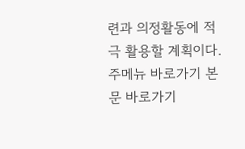련과 의정활동에 적극 활용할 계획이다.
주메뉴 바로가기 본문 바로가기